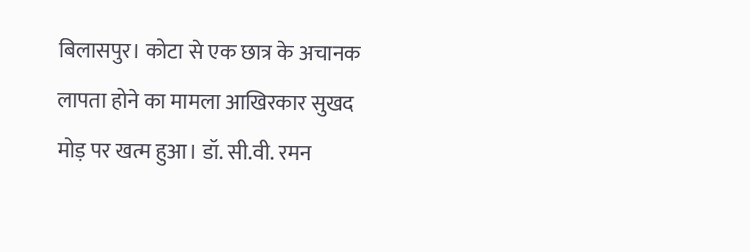बिलासपुर। कोटा से एक छात्र के अचानक लापता होने का मामला आखिरकार सुखद मोड़ पर खत्म हुआ। डॉ. सी.वी. रमन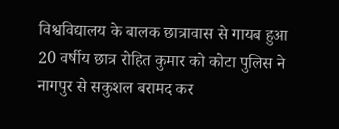विश्वविद्यालय के बालक छात्रावास से गायब हुआ 20 वर्षीय छात्र रोहित कुमार को कोटा पुलिस ने नागपुर से सकुशल बरामद कर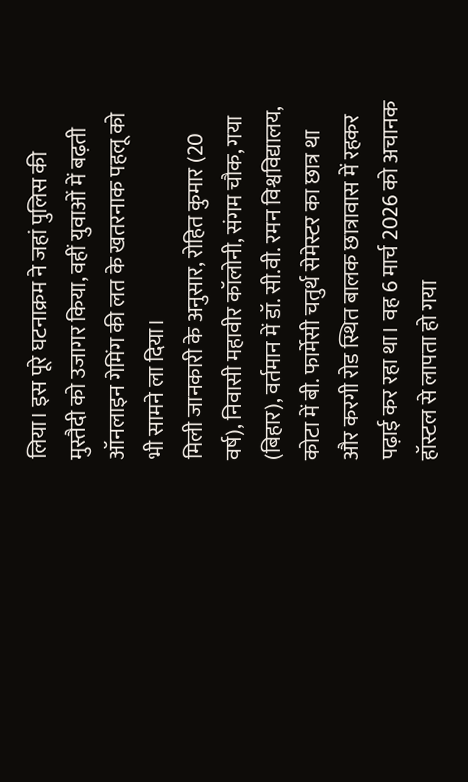लिया। इस पूरे घटनाक्रम ने जहां पुलिस की मुस्तैदी को उजागर किया, वहीं युवाओं में बढ़ती ऑनलाइन गेमिंग की लत के खतरनाक पहलू को भी सामने ला दिया।
मिली जानकारी के अनुसार, रोहित कुमार (20 वर्ष), निवासी महावीर कॉलोनी, संगम चौक, गया (बिहार), वर्तमान में डॉ. सी.वी. रमन विश्वविद्यालय, कोटा में बी. फार्मेसी चतुर्थ सेमेस्टर का छात्र था और करगी रोड स्थित बालक छात्रावास में रहकर पढ़ाई कर रहा था। वह 6 मार्च 2026 को अचानक हॉस्टल से लापता हो गया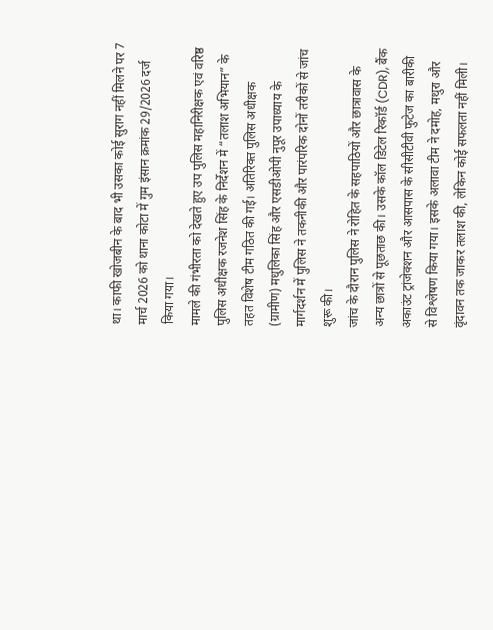था। काफी खोजबीन के बाद भी उसका कोई सुराग नहीं मिलने पर 7 मार्च 2026 को थाना कोटा में गुम इंसान क्रमांक 29/2026 दर्ज किया गया।
मामले की गंभीरता को देखते हुए उप पुलिस महानिरीक्षक एवं वरिष्ठ पुलिस अधीक्षक रजनेश सिंह के निर्देशन में “तलाश अभियान” के तहत विशेष टीम गठित की गई। अतिरिक्त पुलिस अधीक्षक (ग्रामीण) मधुलिका सिंह और एसडीओपी नुपूर उपाध्याय के मार्गदर्शन में पुलिस ने तकनीकी और पारंपरिक दोनों तरीकों से जांच शुरू की।
जांच के दौरान पुलिस ने रोहित के सहपाठियों और छात्रावास के अन्य छात्रों से पूछताछ की। उसके कॉल डिटेल रिकॉर्ड (CDR), बैंक अकाउंट ट्रांजेक्शन और आसपास के सीसीटीवी फुटेज का बारीकी से विश्लेषण किया गया। इसके अलावा टीम ने दमोह, मथुरा और वृंदावन तक जाकर तलाश की, लेकिन कोई सफलता नहीं मिली।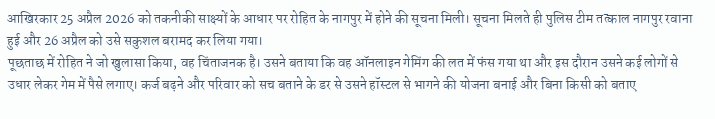आखिरकार 25 अप्रैल 2026 को तकनीकी साक्ष्यों के आधार पर रोहित के नागपुर में होने की सूचना मिली। सूचना मिलते ही पुलिस टीम तत्काल नागपुर रवाना हुई और 26 अप्रैल को उसे सकुशल बरामद कर लिया गया।
पूछताछ में रोहित ने जो खुलासा किया, वह चिंताजनक है। उसने बताया कि वह ऑनलाइन गेमिंग की लत में फंस गया था और इस दौरान उसने कई लोगों से उधार लेकर गेम में पैसे लगाए। कर्ज बढ़ने और परिवार को सच बताने के डर से उसने हॉस्टल से भागने की योजना बनाई और बिना किसी को बताए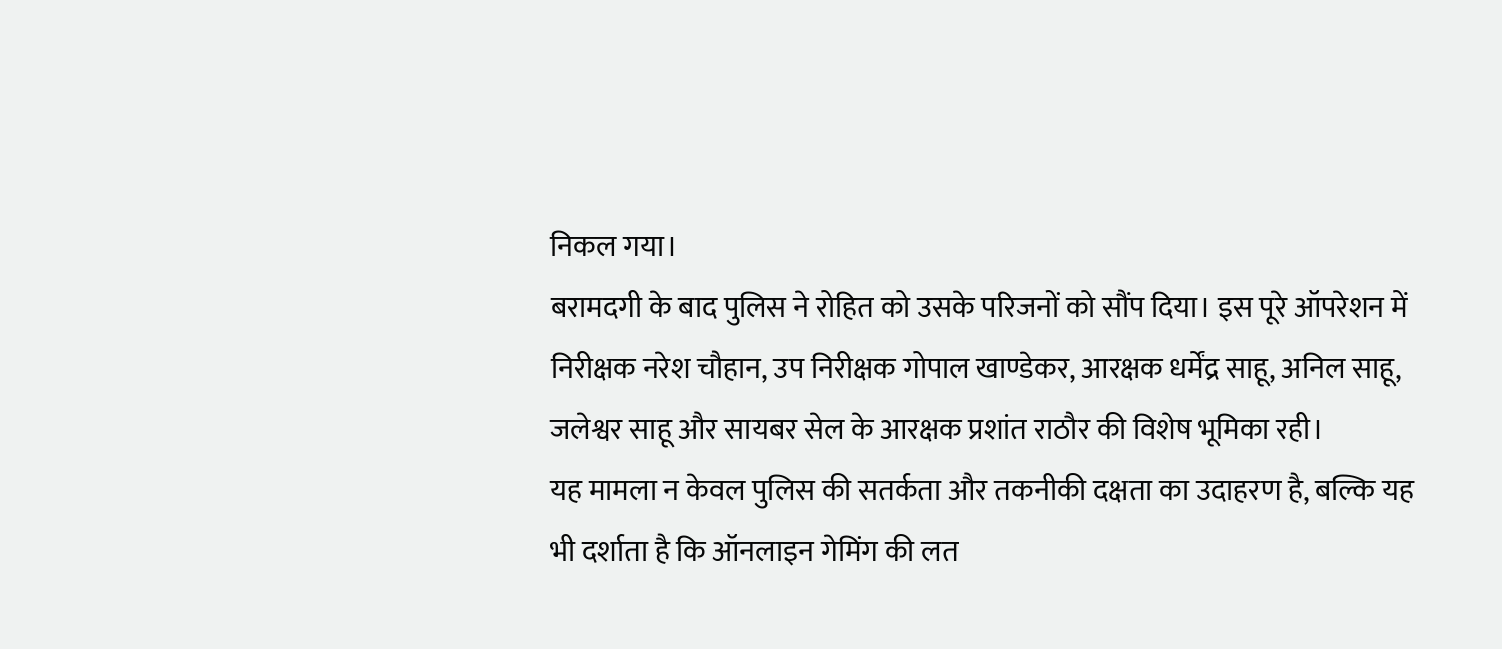निकल गया।
बरामदगी के बाद पुलिस ने रोहित को उसके परिजनों को सौंप दिया। इस पूरे ऑपरेशन में निरीक्षक नरेश चौहान, उप निरीक्षक गोपाल खाण्डेकर, आरक्षक धर्मेंद्र साहू, अनिल साहू, जलेश्वर साहू और सायबर सेल के आरक्षक प्रशांत राठौर की विशेष भूमिका रही।
यह मामला न केवल पुलिस की सतर्कता और तकनीकी दक्षता का उदाहरण है, बल्कि यह भी दर्शाता है कि ऑनलाइन गेमिंग की लत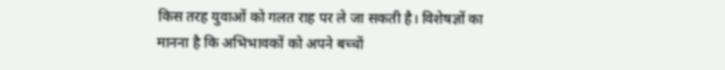किस तरह युवाओं को गलत राह पर ले जा सकती है। विशेषज्ञों का मानना है कि अभिभावकों को अपने बच्चों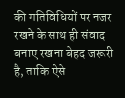की गतिविधियों पर नजर रखने के साथ ही संवाद बनाए रखना बेहद जरूरी है, ताकि ऐसे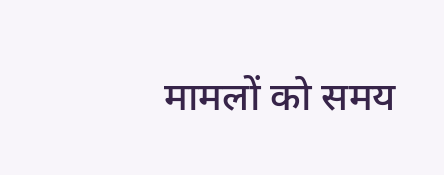मामलों को समय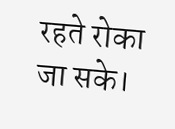रहते रोका जा सके।